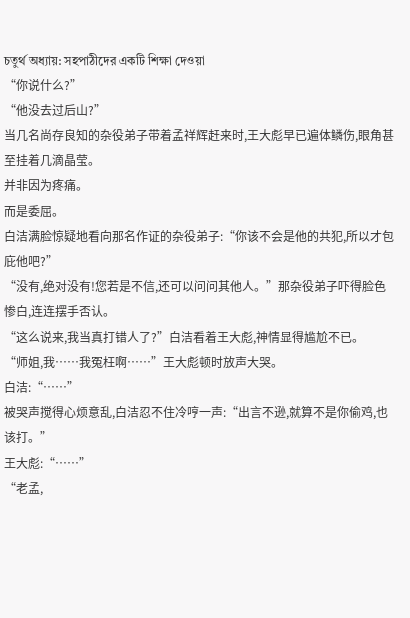চতুর্থ অধ্যায়: সহপাঠীদের একটি শিক্ষা দেওয়া
“你说什么?”
“他没去过后山?”
当几名尚存良知的杂役弟子带着孟祥辉赶来时,王大彪早已遍体鳞伤,眼角甚至挂着几滴晶莹。
并非因为疼痛。
而是委屈。
白洁满脸惊疑地看向那名作证的杂役弟子:“你该不会是他的共犯,所以才包庇他吧?”
“没有,绝对没有!您若是不信,还可以问问其他人。”那杂役弟子吓得脸色惨白,连连摆手否认。
“这么说来,我当真打错人了?”白洁看着王大彪,神情显得尴尬不已。
“师姐,我……我冤枉啊……”王大彪顿时放声大哭。
白洁:“……”
被哭声搅得心烦意乱,白洁忍不住冷哼一声:“出言不逊,就算不是你偷鸡,也该打。”
王大彪:“……”
“老孟,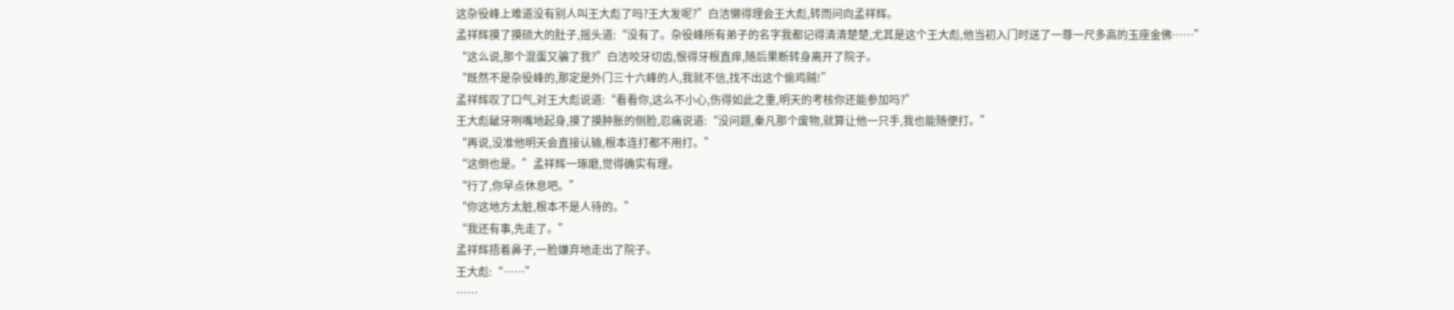这杂役峰上难道没有别人叫王大彪了吗?王大发呢?”白洁懒得理会王大彪,转而问向孟祥辉。
孟祥辉摸了摸硕大的肚子,摇头道:“没有了。杂役峰所有弟子的名字我都记得清清楚楚,尤其是这个王大彪,他当初入门时送了一尊一尺多高的玉座金佛……”
“这么说,那个混蛋又骗了我?”白洁咬牙切齿,恨得牙根直痒,随后果断转身离开了院子。
“既然不是杂役峰的,那定是外门三十六峰的人,我就不信,找不出这个偷鸡贼!”
孟祥辉叹了口气,对王大彪说道:“看看你,这么不小心,伤得如此之重,明天的考核你还能参加吗?”
王大彪龇牙咧嘴地起身,摸了摸肿胀的侧脸,忍痛说道:“没问题,秦凡那个废物,就算让他一只手,我也能随便打。”
“再说,没准他明天会直接认输,根本连打都不用打。”
“这倒也是。”孟祥辉一琢磨,觉得确实有理。
“行了,你早点休息吧。”
“你这地方太脏,根本不是人待的。”
“我还有事,先走了。”
孟祥辉捂着鼻子,一脸嫌弃地走出了院子。
王大彪:“……”
……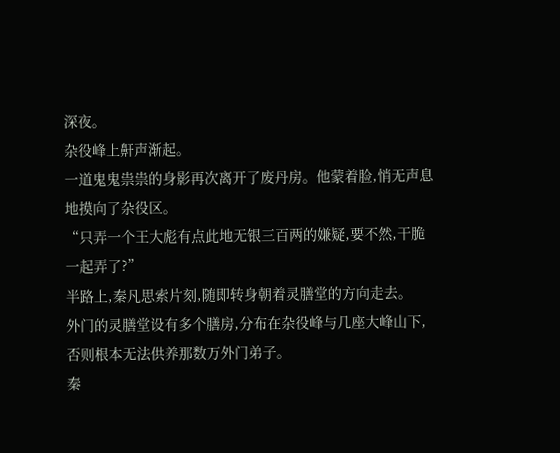深夜。
杂役峰上鼾声渐起。
一道鬼鬼祟祟的身影再次离开了废丹房。他蒙着脸,悄无声息地摸向了杂役区。
“只弄一个王大彪有点此地无银三百两的嫌疑,要不然,干脆一起弄了?”
半路上,秦凡思索片刻,随即转身朝着灵膳堂的方向走去。
外门的灵膳堂设有多个膳房,分布在杂役峰与几座大峰山下,否则根本无法供养那数万外门弟子。
秦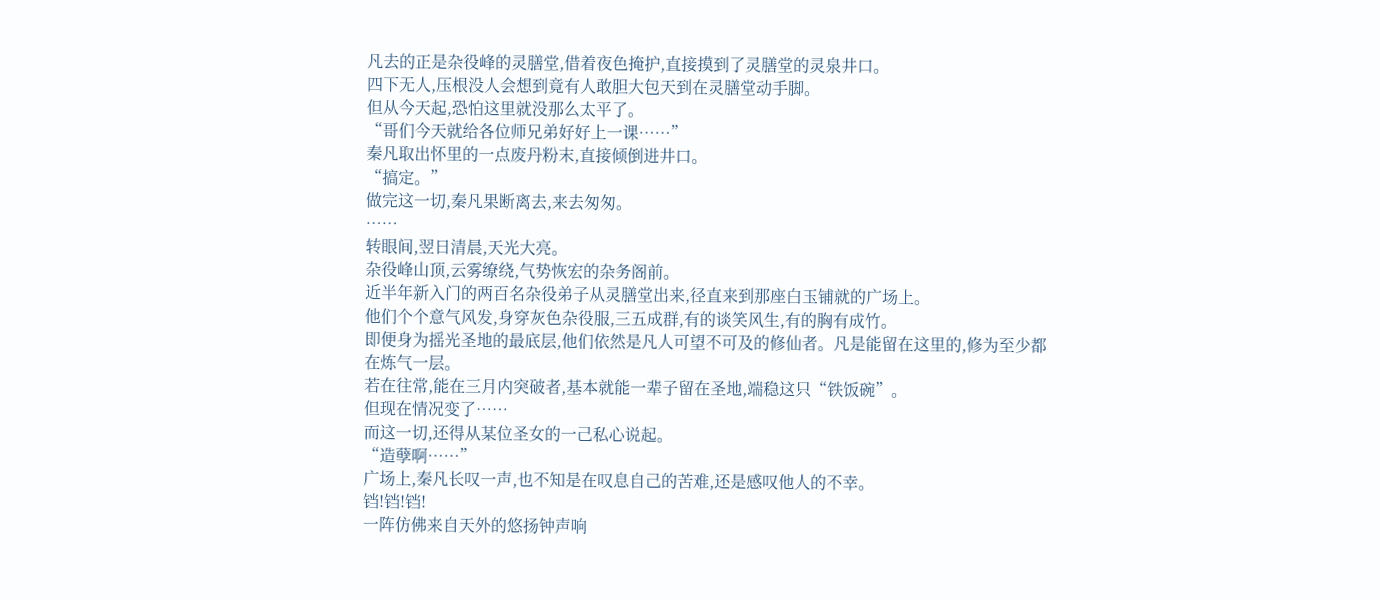凡去的正是杂役峰的灵膳堂,借着夜色掩护,直接摸到了灵膳堂的灵泉井口。
四下无人,压根没人会想到竟有人敢胆大包天到在灵膳堂动手脚。
但从今天起,恐怕这里就没那么太平了。
“哥们今天就给各位师兄弟好好上一课……”
秦凡取出怀里的一点废丹粉末,直接倾倒进井口。
“搞定。”
做完这一切,秦凡果断离去,来去匆匆。
……
转眼间,翌日清晨,天光大亮。
杂役峰山顶,云雾缭绕,气势恢宏的杂务阁前。
近半年新入门的两百名杂役弟子从灵膳堂出来,径直来到那座白玉铺就的广场上。
他们个个意气风发,身穿灰色杂役服,三五成群,有的谈笑风生,有的胸有成竹。
即便身为摇光圣地的最底层,他们依然是凡人可望不可及的修仙者。凡是能留在这里的,修为至少都在炼气一层。
若在往常,能在三月内突破者,基本就能一辈子留在圣地,端稳这只“铁饭碗”。
但现在情况变了……
而这一切,还得从某位圣女的一己私心说起。
“造孽啊……”
广场上,秦凡长叹一声,也不知是在叹息自己的苦难,还是感叹他人的不幸。
铛!铛!铛!
一阵仿佛来自天外的悠扬钟声响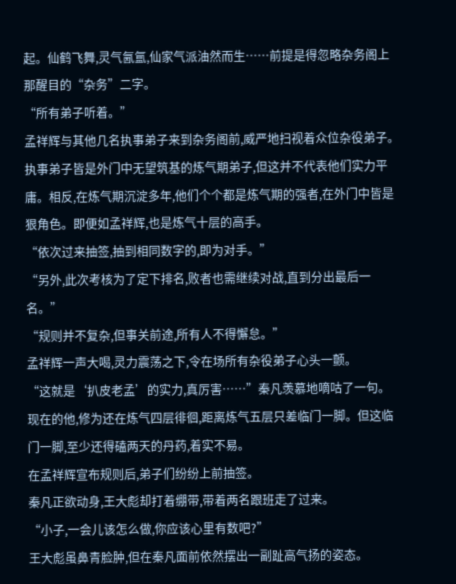起。仙鹤飞舞,灵气氤氲,仙家气派油然而生……前提是得忽略杂务阁上那醒目的“杂务”二字。
“所有弟子听着。”
孟祥辉与其他几名执事弟子来到杂务阁前,威严地扫视着众位杂役弟子。
执事弟子皆是外门中无望筑基的炼气期弟子,但这并不代表他们实力平庸。相反,在炼气期沉淀多年,他们个个都是炼气期的强者,在外门中皆是狠角色。即便如孟祥辉,也是炼气十层的高手。
“依次过来抽签,抽到相同数字的,即为对手。”
“另外,此次考核为了定下排名,败者也需继续对战,直到分出最后一名。”
“规则并不复杂,但事关前途,所有人不得懈怠。”
孟祥辉一声大喝,灵力震荡之下,令在场所有杂役弟子心头一颤。
“这就是‘扒皮老孟’的实力,真厉害……”秦凡羡慕地嘀咕了一句。
现在的他,修为还在炼气四层徘徊,距离炼气五层只差临门一脚。但这临门一脚,至少还得磕两天的丹药,着实不易。
在孟祥辉宣布规则后,弟子们纷纷上前抽签。
秦凡正欲动身,王大彪却打着绷带,带着两名跟班走了过来。
“小子,一会儿该怎么做,你应该心里有数吧?”
王大彪虽鼻青脸肿,但在秦凡面前依然摆出一副趾高气扬的姿态。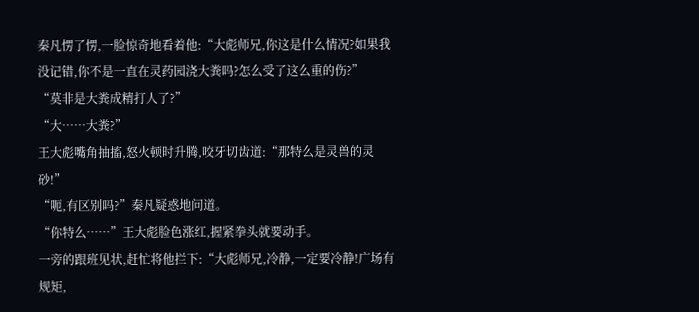秦凡愣了愣,一脸惊奇地看着他:“大彪师兄,你这是什么情况?如果我没记错,你不是一直在灵药园浇大粪吗?怎么受了这么重的伤?”
“莫非是大粪成精打人了?”
“大……大粪?”
王大彪嘴角抽搐,怒火顿时升腾,咬牙切齿道:“那特么是灵兽的灵砂!”
“呃,有区别吗?”秦凡疑惑地问道。
“你特么……”王大彪脸色涨红,握紧拳头就要动手。
一旁的跟班见状,赶忙将他拦下:“大彪师兄,冷静,一定要冷静!广场有规矩,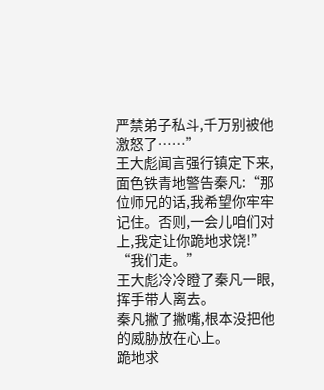严禁弟子私斗,千万别被他激怒了……”
王大彪闻言强行镇定下来,面色铁青地警告秦凡:“那位师兄的话,我希望你牢牢记住。否则,一会儿咱们对上,我定让你跪地求饶!”
“我们走。”
王大彪冷冷瞪了秦凡一眼,挥手带人离去。
秦凡撇了撇嘴,根本没把他的威胁放在心上。
跪地求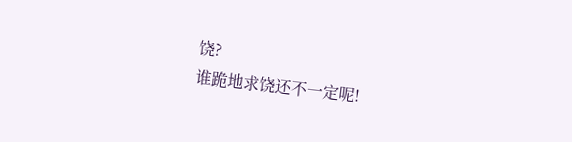饶?
谁跪地求饶还不一定呢!